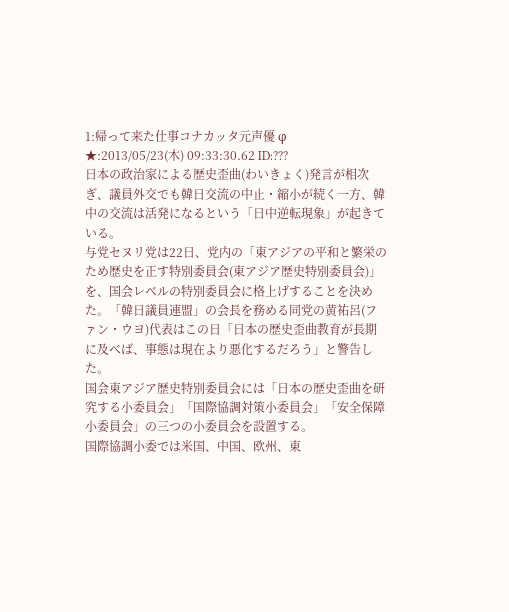1:帰って来た仕事コナカッタ元声優 φ ★:2013/05/23(木) 09:33:30.62 ID:???
日本の政治家による歴史歪曲(わいきょく)発言が相次ぎ、議員外交でも韓日交流の中止・縮小が続く一方、韓中の交流は活発になるという「日中逆転現象」が起きている。
与党セヌリ党は22日、党内の「東アジアの平和と繁栄のため歴史を正す特別委員会(東アジア歴史特別委員会)」を、国会レベルの特別委員会に格上げすることを決めた。「韓日議員連盟」の会長を務める同党の黄祐呂(ファン・ウヨ)代表はこの日「日本の歴史歪曲教育が長期に及べば、事態は現在より悪化するだろう」と警告した。
国会東アジア歴史特別委員会には「日本の歴史歪曲を研究する小委員会」「国際協調対策小委員会」「安全保障小委員会」の三つの小委員会を設置する。
国際協調小委では米国、中国、欧州、東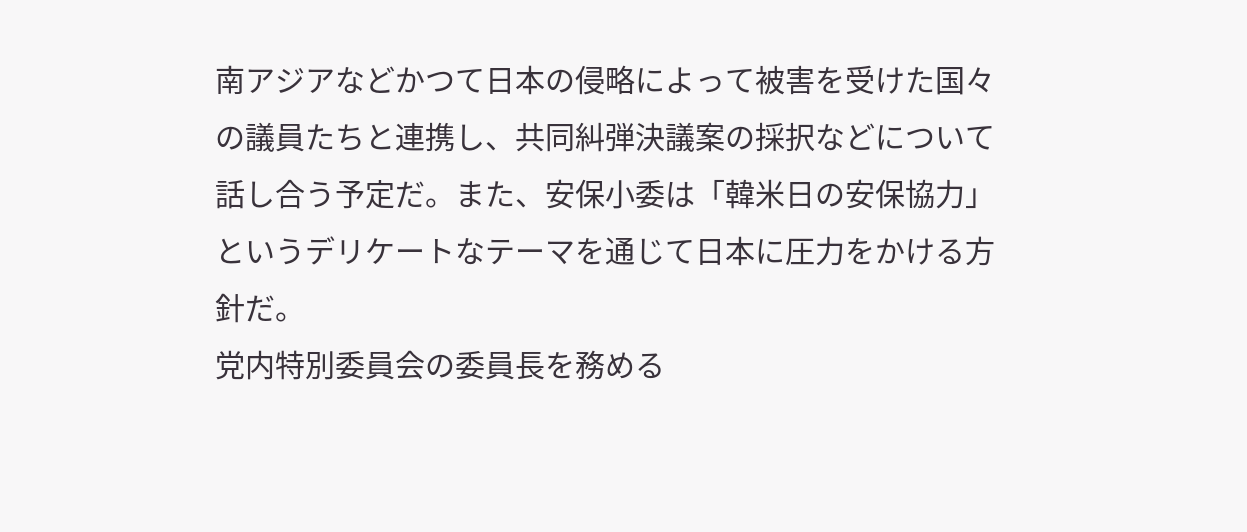南アジアなどかつて日本の侵略によって被害を受けた国々の議員たちと連携し、共同糾弾決議案の採択などについて話し合う予定だ。また、安保小委は「韓米日の安保協力」というデリケートなテーマを通じて日本に圧力をかける方針だ。
党内特別委員会の委員長を務める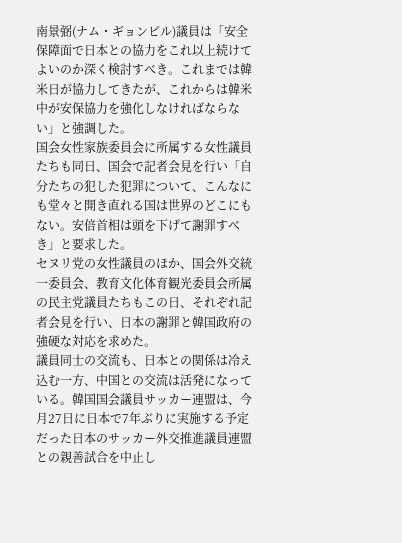南景弼(ナム・ギョンピル)議員は「安全保障面で日本との協力をこれ以上続けてよいのか深く検討すべき。これまでは韓米日が協力してきたが、これからは韓米中が安保協力を強化しなければならない」と強調した。
国会女性家族委員会に所属する女性議員たちも同日、国会で記者会見を行い「自分たちの犯した犯罪について、こんなにも堂々と開き直れる国は世界のどこにもない。安倍首相は頭を下げて謝罪すべき」と要求した。
セヌリ党の女性議員のほか、国会外交統一委員会、教育文化体育観光委員会所属の民主党議員たちもこの日、それぞれ記者会見を行い、日本の謝罪と韓国政府の強硬な対応を求めた。
議員同士の交流も、日本との関係は冷え込む一方、中国との交流は活発になっている。韓国国会議員サッカー連盟は、今月27日に日本で7年ぶりに実施する予定だった日本のサッカー外交推進議員連盟との親善試合を中止し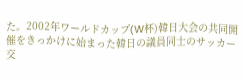た。2002年ワールドカップ(W杯)韓日大会の共同開催をきっかけに始まった韓日の議員同士のサッカー交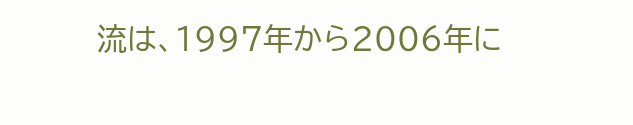流は、1997年から2006年に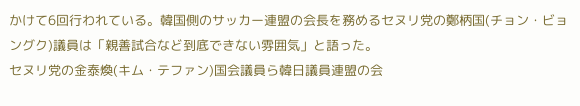かけて6回行われている。韓国側のサッカー連盟の会長を務めるセヌリ党の鄭柄国(チョン・ビョングク)議員は「親善試合など到底できない雰囲気」と語った。
セヌリ党の金泰煥(キム・テファン)国会議員ら韓日議員連盟の会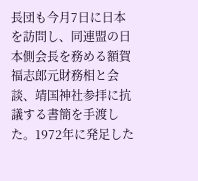長団も今月7日に日本を訪問し、同連盟の日本側会長を務める額賀福志郎元財務相と会談、靖国神社参拝に抗議する書簡を手渡した。1972年に発足した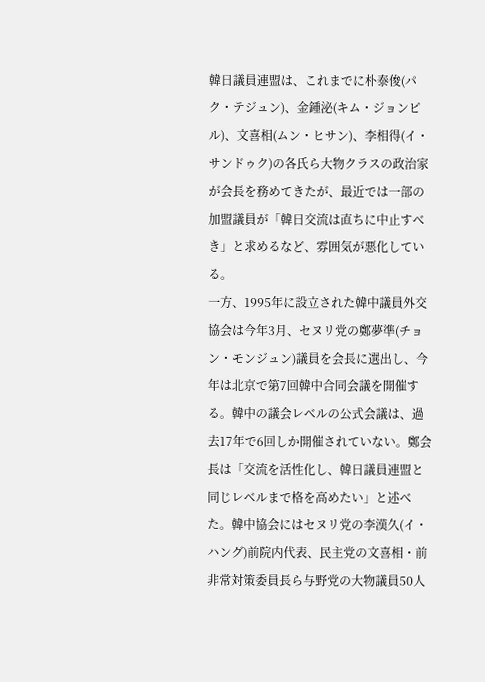韓日議員連盟は、これまでに朴泰俊(パク・テジュン)、金鍾泌(キム・ジョンピル)、文喜相(ムン・ヒサン)、李相得(イ・サンドゥク)の各氏ら大物クラスの政治家が会長を務めてきたが、最近では一部の加盟議員が「韓日交流は直ちに中止すべき」と求めるなど、雰囲気が悪化している。
一方、1995年に設立された韓中議員外交協会は今年3月、セヌリ党の鄭夢準(チョン・モンジュン)議員を会長に選出し、今年は北京で第7回韓中合同会議を開催する。韓中の議会レベルの公式会議は、過去17年で6回しか開催されていない。鄭会長は「交流を活性化し、韓日議員連盟と同じレベルまで格を高めたい」と述べた。韓中協会にはセヌリ党の李漢久(イ・ハング)前院内代表、民主党の文喜相・前非常対策委員長ら与野党の大物議員50人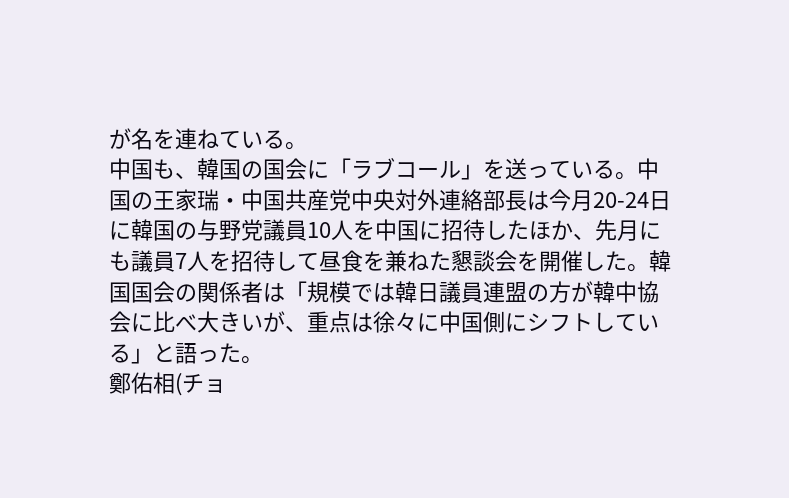が名を連ねている。
中国も、韓国の国会に「ラブコール」を送っている。中国の王家瑞・中国共産党中央対外連絡部長は今月20-24日に韓国の与野党議員10人を中国に招待したほか、先月にも議員7人を招待して昼食を兼ねた懇談会を開催した。韓国国会の関係者は「規模では韓日議員連盟の方が韓中協会に比べ大きいが、重点は徐々に中国側にシフトしている」と語った。
鄭佑相(チョ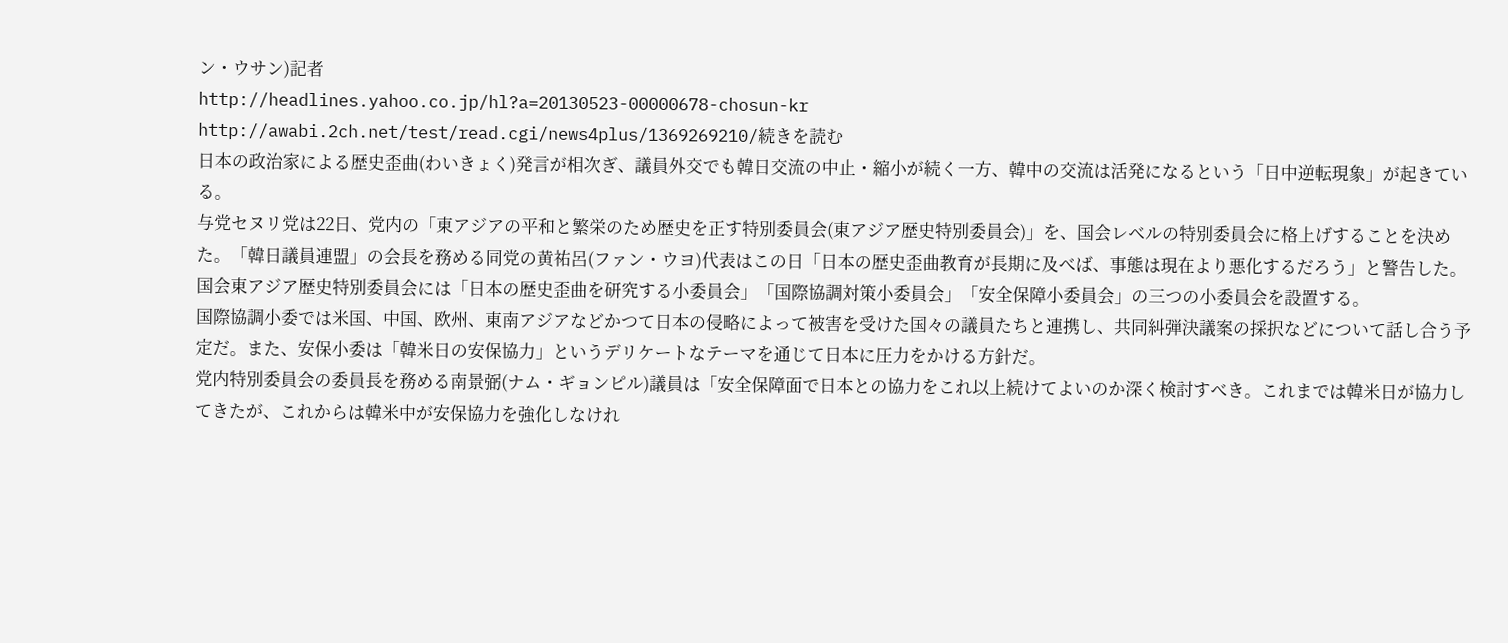ン・ウサン)記者
http://headlines.yahoo.co.jp/hl?a=20130523-00000678-chosun-kr
http://awabi.2ch.net/test/read.cgi/news4plus/1369269210/続きを読む
日本の政治家による歴史歪曲(わいきょく)発言が相次ぎ、議員外交でも韓日交流の中止・縮小が続く一方、韓中の交流は活発になるという「日中逆転現象」が起きている。
与党セヌリ党は22日、党内の「東アジアの平和と繁栄のため歴史を正す特別委員会(東アジア歴史特別委員会)」を、国会レベルの特別委員会に格上げすることを決めた。「韓日議員連盟」の会長を務める同党の黄祐呂(ファン・ウヨ)代表はこの日「日本の歴史歪曲教育が長期に及べば、事態は現在より悪化するだろう」と警告した。
国会東アジア歴史特別委員会には「日本の歴史歪曲を研究する小委員会」「国際協調対策小委員会」「安全保障小委員会」の三つの小委員会を設置する。
国際協調小委では米国、中国、欧州、東南アジアなどかつて日本の侵略によって被害を受けた国々の議員たちと連携し、共同糾弾決議案の採択などについて話し合う予定だ。また、安保小委は「韓米日の安保協力」というデリケートなテーマを通じて日本に圧力をかける方針だ。
党内特別委員会の委員長を務める南景弼(ナム・ギョンピル)議員は「安全保障面で日本との協力をこれ以上続けてよいのか深く検討すべき。これまでは韓米日が協力してきたが、これからは韓米中が安保協力を強化しなけれ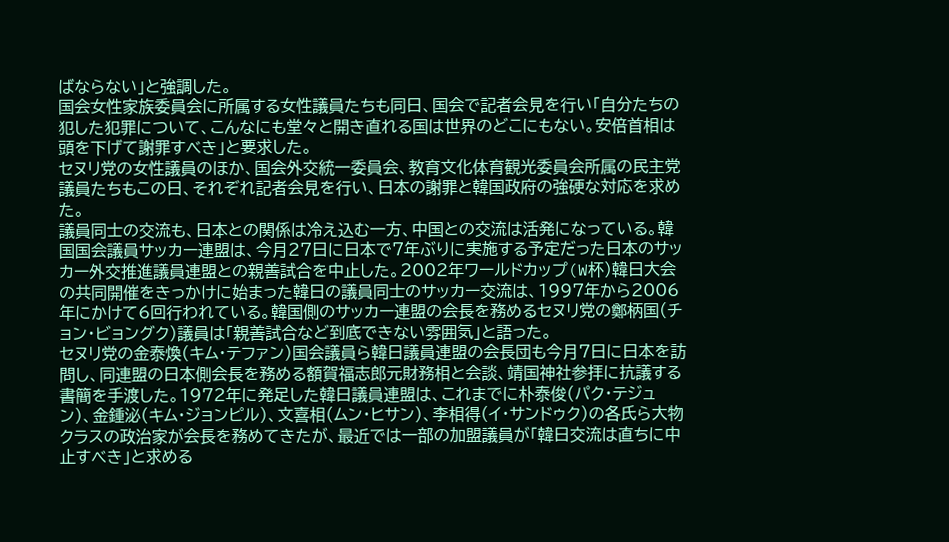ばならない」と強調した。
国会女性家族委員会に所属する女性議員たちも同日、国会で記者会見を行い「自分たちの犯した犯罪について、こんなにも堂々と開き直れる国は世界のどこにもない。安倍首相は頭を下げて謝罪すべき」と要求した。
セヌリ党の女性議員のほか、国会外交統一委員会、教育文化体育観光委員会所属の民主党議員たちもこの日、それぞれ記者会見を行い、日本の謝罪と韓国政府の強硬な対応を求めた。
議員同士の交流も、日本との関係は冷え込む一方、中国との交流は活発になっている。韓国国会議員サッカー連盟は、今月27日に日本で7年ぶりに実施する予定だった日本のサッカー外交推進議員連盟との親善試合を中止した。2002年ワールドカップ(W杯)韓日大会の共同開催をきっかけに始まった韓日の議員同士のサッカー交流は、1997年から2006年にかけて6回行われている。韓国側のサッカー連盟の会長を務めるセヌリ党の鄭柄国(チョン・ビョングク)議員は「親善試合など到底できない雰囲気」と語った。
セヌリ党の金泰煥(キム・テファン)国会議員ら韓日議員連盟の会長団も今月7日に日本を訪問し、同連盟の日本側会長を務める額賀福志郎元財務相と会談、靖国神社参拝に抗議する書簡を手渡した。1972年に発足した韓日議員連盟は、これまでに朴泰俊(パク・テジュン)、金鍾泌(キム・ジョンピル)、文喜相(ムン・ヒサン)、李相得(イ・サンドゥク)の各氏ら大物クラスの政治家が会長を務めてきたが、最近では一部の加盟議員が「韓日交流は直ちに中止すべき」と求める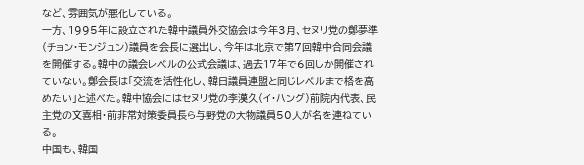など、雰囲気が悪化している。
一方、1995年に設立された韓中議員外交協会は今年3月、セヌリ党の鄭夢準(チョン・モンジュン)議員を会長に選出し、今年は北京で第7回韓中合同会議を開催する。韓中の議会レベルの公式会議は、過去17年で6回しか開催されていない。鄭会長は「交流を活性化し、韓日議員連盟と同じレベルまで格を高めたい」と述べた。韓中協会にはセヌリ党の李漢久(イ・ハング)前院内代表、民主党の文喜相・前非常対策委員長ら与野党の大物議員50人が名を連ねている。
中国も、韓国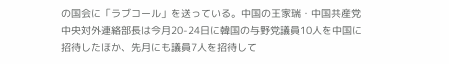の国会に「ラブコール」を送っている。中国の王家瑞・中国共産党中央対外連絡部長は今月20-24日に韓国の与野党議員10人を中国に招待したほか、先月にも議員7人を招待して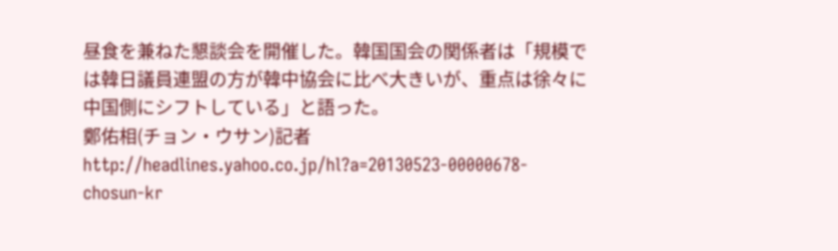昼食を兼ねた懇談会を開催した。韓国国会の関係者は「規模では韓日議員連盟の方が韓中協会に比べ大きいが、重点は徐々に中国側にシフトしている」と語った。
鄭佑相(チョン・ウサン)記者
http://headlines.yahoo.co.jp/hl?a=20130523-00000678-chosun-kr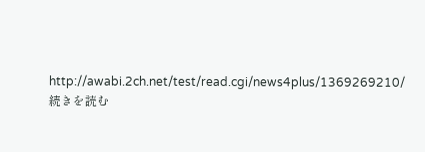http://awabi.2ch.net/test/read.cgi/news4plus/1369269210/続きを読む